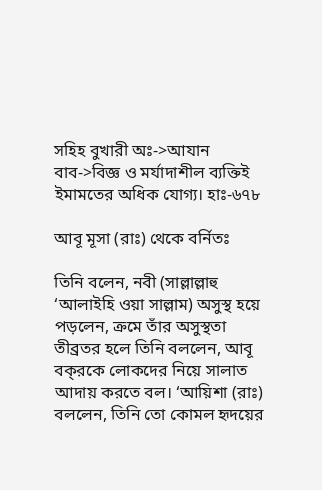সহিহ বুখারী অঃ->আযান বাব->বিজ্ঞ ও মর্যাদাশীল ব্যক্তিই ইমামতের অধিক যোগ্য। হাঃ-৬৭৮

আবূ মূসা (রাঃ) থেকে বর্নিতঃ

তিনি বলেন, নবী (সাল্লাল্লাহু ‘আলাইহি ওয়া সাল্লাম) অসুস্থ হয়ে পড়লেন, ক্রমে তাঁর অসুস্থতা তীব্রতর হলে তিনি বললেন, আবূ বক্‌রকে লোকদের নিয়ে সালাত আদায় করতে বল। ‘আয়িশা (রাঃ) বললেন, তিনি তো কোমল হৃদয়ের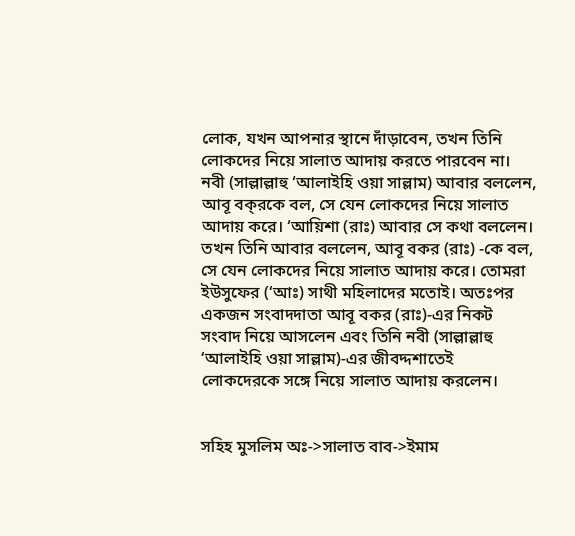লোক, যখন আপনার স্থানে দাঁড়াবেন, তখন তিনি লোকদের নিয়ে সালাত আদায় করতে পারবেন না। নবী (সাল্লাল্লাহু ‘আলাইহি ওয়া সাল্লাম) আবার বললেন, আবূ বক্‌রকে বল, সে যেন লোকদের নিয়ে সালাত আদায় করে। ‘আয়িশা (রাঃ) আবার সে কথা বললেন। তখন তিনি আবার বললেন, আবূ বকর (রাঃ) -কে বল, সে যেন লোকদের নিয়ে সালাত আদায় করে। তোমরা ইউসুফের (‘আঃ) সাথী মহিলাদের মতোই। অতঃপর একজন সংবাদদাতা আবূ বকর (রাঃ)-এর নিকট সংবাদ নিয়ে আসলেন এবং তিনি নবী (সাল্লাল্লাহু ‘আলাইহি ওয়া সাল্লাম)-এর জীবদ্দশাতেই লোকদেরকে সঙ্গে নিয়ে সালাত আদায় করলেন।


সহিহ মুসলিম অঃ->সালাত বাব->ইমাম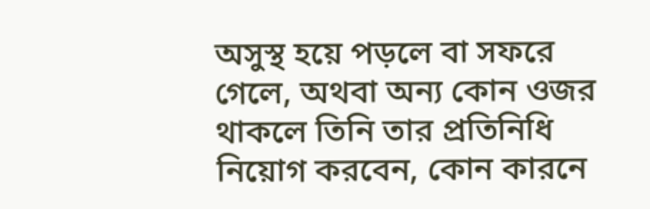অসুস্থ হয়ে পড়লে বা সফরে গেলে, অথবা অন্য কোন ওজর থাকলে তিনি তার প্রতিনিধি নিয়োগ করবেন, কোন কারনে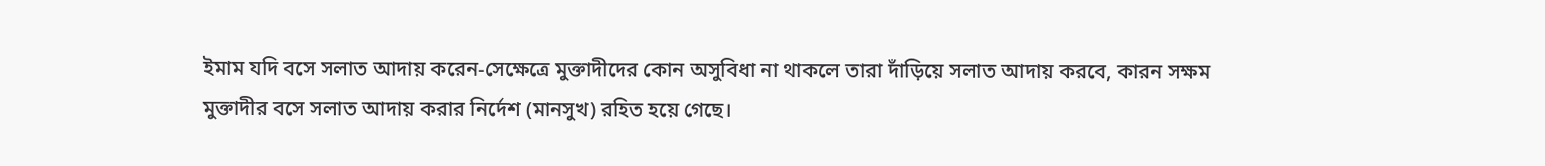ইমাম যদি বসে সলাত আদায় করেন-সেক্ষেত্রে মুক্তাদীদের কোন অসুবিধা না থাকলে তারা দাঁড়িয়ে সলাত আদায় করবে, কারন সক্ষম মুক্তাদীর বসে সলাত আদায় করার নির্দেশ (মানসুখ) রহিত হয়ে গেছে।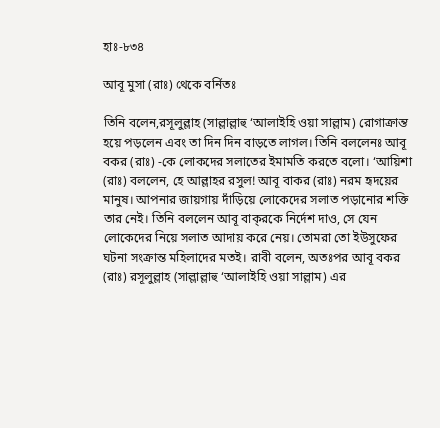হাঃ-৮৩৪

আবূ মুসা (রাঃ) থেকে বর্নিতঃ

তিনি বলেন,রসূলুল্লাহ (সাল্লাল্লাহু ‘আলাইহি ওয়া সাল্লাম) রোগাক্রান্ত হয়ে পড়লেন এবং তা দিন দিন বাড়তে লাগল। তিনি বললেনঃ আবূ বকর (রাঃ) -কে লোকদের সলাতের ইমামতি করতে বলো। ‘আয়িশা (রাঃ) বললেন, হে আল্লাহর রসুল! আবূ বাকর (রাঃ) নরম হৃদয়ের মানুষ। আপনার জায়গায় দাঁড়িয়ে লোকেদের সলাত পড়ানোর শক্তি তার নেই। তিনি বললেন আবূ বাক্‌রকে নির্দেশ দাও, সে যেন লোকেদের নিয়ে সলাত আদায় করে নেয়। তোমরা তো ইউসুফের ঘটনা সংক্রান্ত মহিলাদের মতই। রাবী বলেন, অতঃপর আবূ বকর (রাঃ) রসূলুল্লাহ (সাল্লাল্লাহু ‘আলাইহি ওয়া সাল্লাম) এর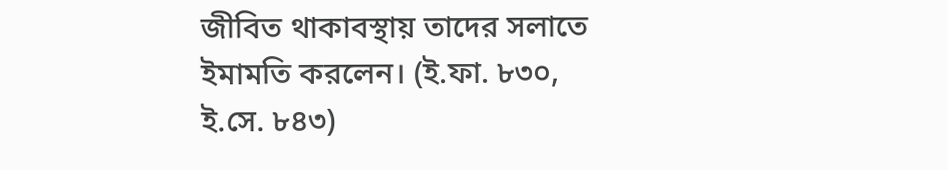জীবিত থাকাবস্থায় তাদের সলাতে ইমামতি করলেন। (ই.ফা. ৮৩০, ই.সে. ৮৪৩)